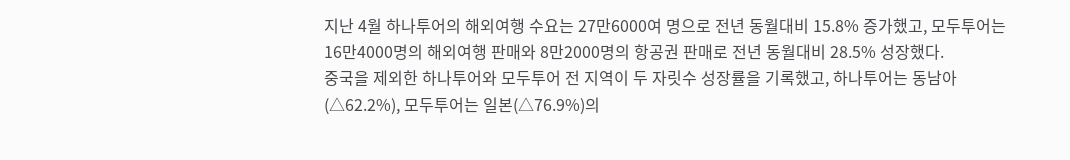지난 4월 하나투어의 해외여행 수요는 27만6000여 명으로 전년 동월대비 15.8% 증가했고, 모두투어는 16만4000명의 해외여행 판매와 8만2000명의 항공권 판매로 전년 동월대비 28.5% 성장했다.
중국을 제외한 하나투어와 모두투어 전 지역이 두 자릿수 성장률을 기록했고, 하나투어는 동남아(△62.2%), 모두투어는 일본(△76.9%)의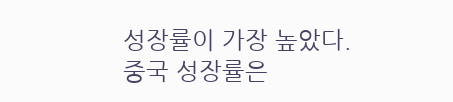성장률이 가장 높았다.
중국 성장률은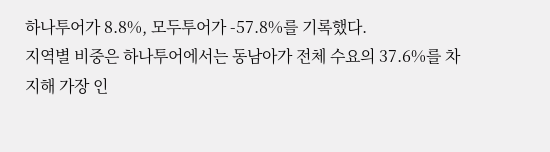하나투어가 8.8%, 모두투어가 -57.8%를 기록했다.
지역별 비중은 하나투어에서는 동남아가 전체 수요의 37.6%를 차지해 가장 인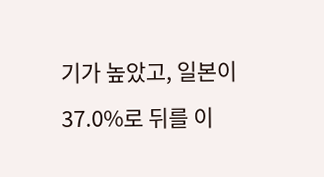기가 높았고, 일본이 37.0%로 뒤를 이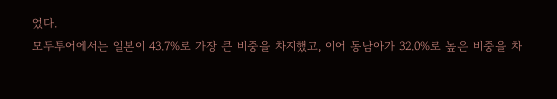었다.
모두투어에서는 일본이 43.7%로 가장 큰 비중을 차지했고, 이어 동남아가 32.0%로 높은 비중을 차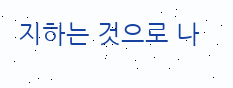지하는 것으로 나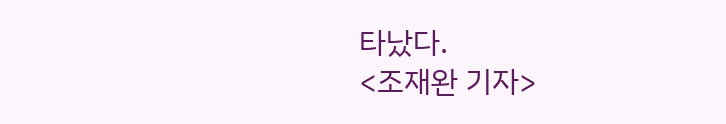타났다.
<조재완 기자>